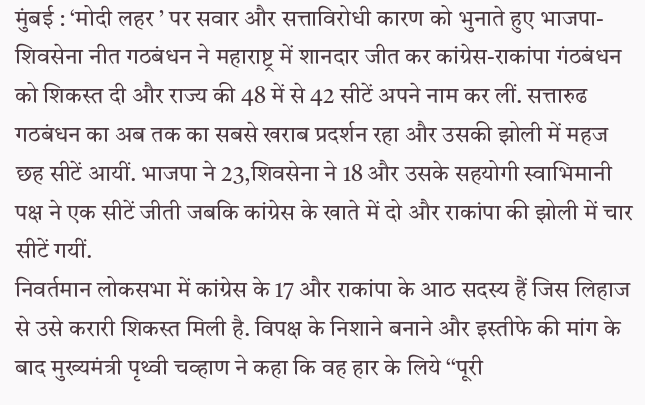मुंबई : ‘मोदी लहर ’ पर सवार और सत्ताविरोधी कारण को भुनाते हुए भाजपा-शिवसेना नीत गठबंधन ने महाराष्ट्र में शानदार जीत कर कांग्रेस-राकांपा गंठबंधन को शिकस्त दी और राज्य की 48 में से 42 सीटें अपने नाम कर लीं. सत्तारुढ गठबंधन का अब तक का सबसे खराब प्रदर्शन रहा और उसकी झोली में महज छह सीटें आयीं. भाजपा ने 23,शिवसेना ने 18 और उसके सहयोगी स्वाभिमानी पक्ष ने एक सीटें जीती जबकि कांग्रेस के खाते में दो और राकांपा की झोली में चार सीटें गयीं.
निवर्तमान लोकसभा में कांग्रेस के 17 और राकांपा के आठ सदस्य हैं जिस लिहाज से उसे करारी शिकस्त मिली है. विपक्ष के निशाने बनाने और इस्तीफे की मांग के बाद मुख्यमंत्री पृथ्वी चव्हाण ने कहा कि वह हार के लिये ‘‘पूरी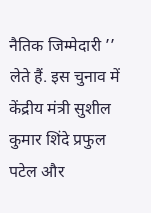नैतिक जिम्मेदारी ’’ लेते हैं. इस चुनाव में केंद्रीय मंत्री सुशील कुमार शिंदे प्रफुल पटेल और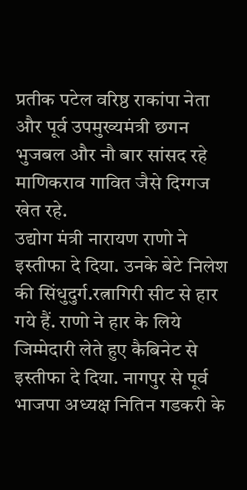प्रतीक पटेल वरिष्ठ राकांपा नेता और पूर्व उपमुख्यमंत्री छगन भुजबल और नौ बार सांसद रहे माणिकराव गावित जैसे दिग्गज खेत रहे.
उद्योग मंत्री नारायण राणो ने इस्तीफा दे दिया. उनके बेटे निलेश की सिंधुदुर्ग.रत्नागिरी सीट से हार गये हैं. राणो ने हार के लिये जिम्मेदारी लेते हुए कैबिनेट से इस्तीफा दे दिया. नागपुर से पूर्व भाजपा अध्यक्ष नितिन गडकरी के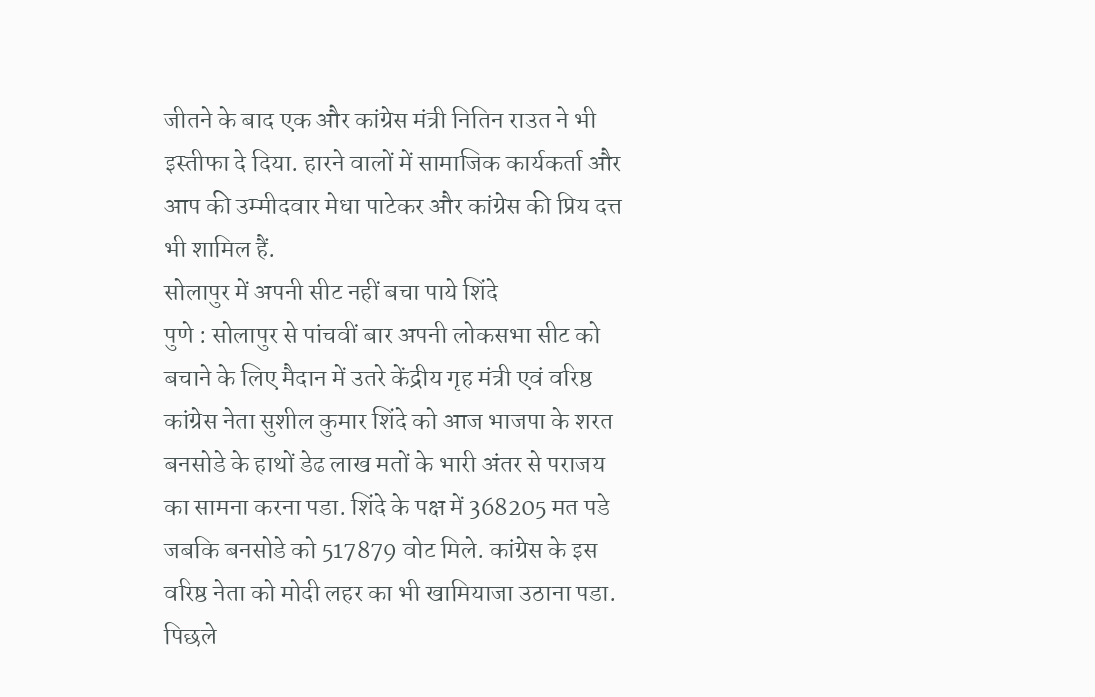जीतने के बाद एक और कांग्रेस मंत्री नितिन राउत ने भी इस्तीफा दे दिया. हारने वालों में सामाजिक कार्यकर्ता और आप की उम्मीदवार मेधा पाटेकर और कांग्रेस की प्रिय दत्त भी शामिल हैं.
सोलापुर में अपनी सीट नहीं बचा पाये शिंदे
पुणे : सोलापुर से पांचवीं बार अपनी लोकसभा सीट को बचाने के लिए मैदान में उतरे केंद्रीय गृह मंत्री एवं वरिष्ठ कांग्रेस नेता सुशील कुमार शिंदे को आज भाजपा के शरत बनसोडे के हाथों डेढ लाख मतों के भारी अंतर से पराजय का सामना करना पडा. शिंदे के पक्ष में 368205 मत पडे जबकि बनसोडे को 517879 वोट मिले. कांग्रेस के इस वरिष्ठ नेता को मोदी लहर का भी खामियाजा उठाना पडा. पिछले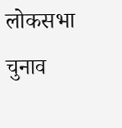लोकसभा चुनाव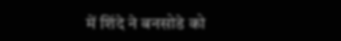में शिंदे ने बनसोडे को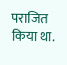पराजित किया था.